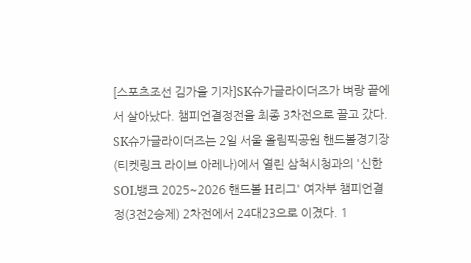[스포츠조선 김가을 기자]SK슈가글라이더즈가 벼랑 끝에서 살아났다. 챔피언결정전을 최종 3차전으로 끌고 갔다.
SK슈가글라이더즈는 2일 서울 올림픽공원 핸드볼경기장(티켓링크 라이브 아레나)에서 열린 삼척시청과의 '신한 SOL뱅크 2025~2026 핸드볼 H리그' 여자부 챔피언결정(3전2승제) 2차전에서 24대23으로 이겼다. 1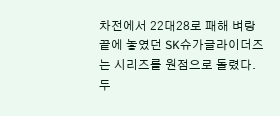차전에서 22대28로 패해 벼랑 끝에 놓였던 SK슈가글라이더즈는 시리즈를 원점으로 돌렸다. 두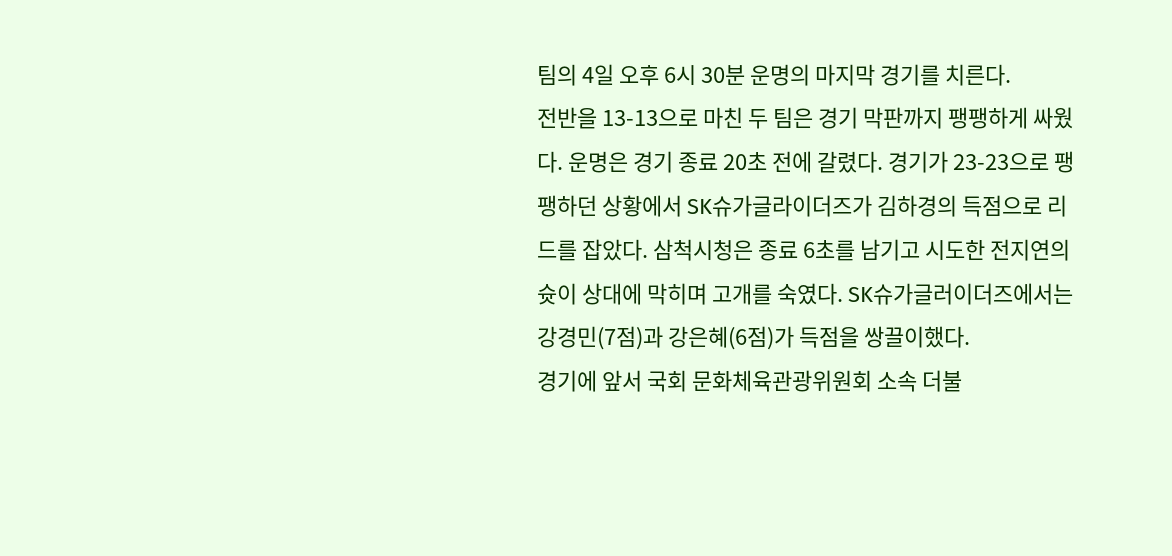팀의 4일 오후 6시 30분 운명의 마지막 경기를 치른다.
전반을 13-13으로 마친 두 팀은 경기 막판까지 팽팽하게 싸웠다. 운명은 경기 종료 20초 전에 갈렸다. 경기가 23-23으로 팽팽하던 상황에서 SK슈가글라이더즈가 김하경의 득점으로 리드를 잡았다. 삼척시청은 종료 6초를 남기고 시도한 전지연의 슛이 상대에 막히며 고개를 숙였다. SK슈가글러이더즈에서는 강경민(7점)과 강은혜(6점)가 득점을 쌍끌이했다.
경기에 앞서 국회 문화체육관광위원회 소속 더불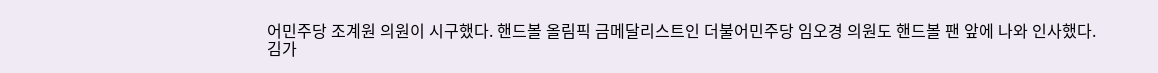어민주당 조계원 의원이 시구했다. 핸드볼 올림픽 금메달리스트인 더불어민주당 임오경 의원도 핸드볼 팬 앞에 나와 인사했다.
김가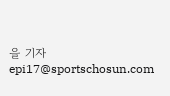을 기자 epi17@sportschosun.com